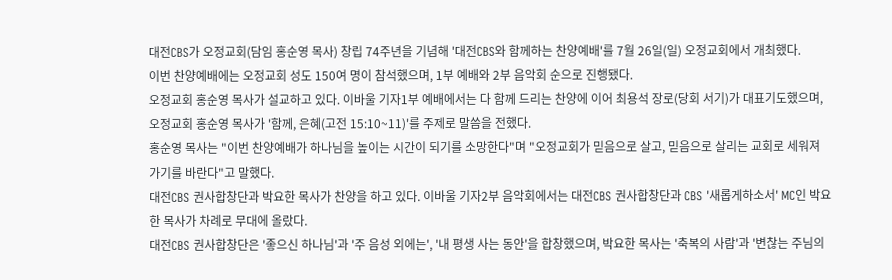대전CBS가 오정교회(담임 홍순영 목사) 창립 74주년을 기념해 '대전CBS와 함께하는 찬양예배'를 7월 26일(일) 오정교회에서 개최했다.
이번 찬양예배에는 오정교회 성도 150여 명이 참석했으며, 1부 예배와 2부 음악회 순으로 진행됐다.
오정교회 홍순영 목사가 설교하고 있다. 이바울 기자1부 예배에서는 다 함께 드리는 찬양에 이어 최용석 장로(당회 서기)가 대표기도했으며, 오정교회 홍순영 목사가 '함께, 은혜(고전 15:10~11)'를 주제로 말씀을 전했다.
홍순영 목사는 "이번 찬양예배가 하나님을 높이는 시간이 되기를 소망한다"며 "오정교회가 믿음으로 살고, 믿음으로 살리는 교회로 세워져 가기를 바란다"고 말했다.
대전CBS 권사합창단과 박요한 목사가 찬양을 하고 있다. 이바울 기자2부 음악회에서는 대전CBS 권사합창단과 CBS '새롭게하소서' MC인 박요한 목사가 차례로 무대에 올랐다.
대전CBS 권사합창단은 '좋으신 하나님'과 '주 음성 외에는', '내 평생 사는 동안'을 합창했으며, 박요한 목사는 '축복의 사람'과 '변찮는 주님의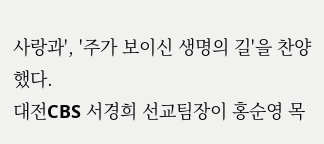사랑과', '주가 보이신 생명의 길'을 찬양했다.
대전CBS 서경희 선교팀장이 홍순영 목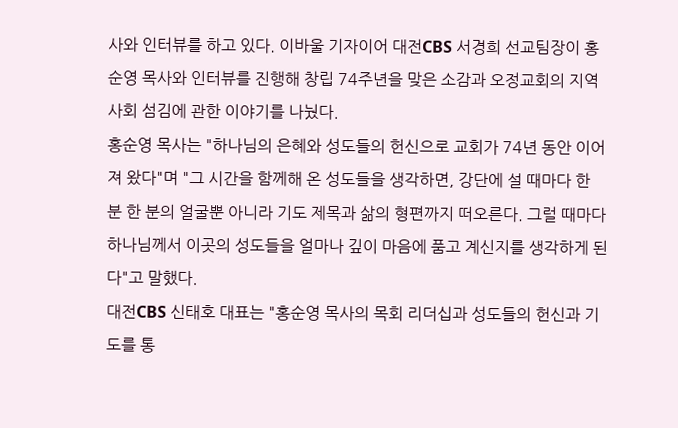사와 인터뷰를 하고 있다. 이바울 기자이어 대전CBS 서경희 선교팀장이 홍순영 목사와 인터뷰를 진행해 창립 74주년을 맞은 소감과 오정교회의 지역사회 섬김에 관한 이야기를 나눴다.
홍순영 목사는 "하나님의 은혜와 성도들의 헌신으로 교회가 74년 동안 이어져 왔다"며 "그 시간을 함께해 온 성도들을 생각하면, 강단에 설 때마다 한 분 한 분의 얼굴뿐 아니라 기도 제목과 삶의 형편까지 떠오른다. 그럴 때마다 하나님께서 이곳의 성도들을 얼마나 깊이 마음에 품고 계신지를 생각하게 된다"고 말했다.
대전CBS 신태호 대표는 "홍순영 목사의 목회 리더십과 성도들의 헌신과 기도를 통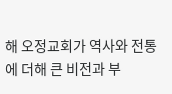해 오정교회가 역사와 전통에 더해 큰 비전과 부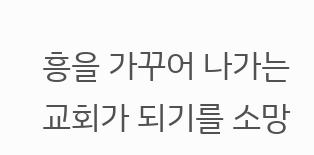흥을 가꾸어 나가는 교회가 되기를 소망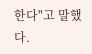한다"고 말했다.